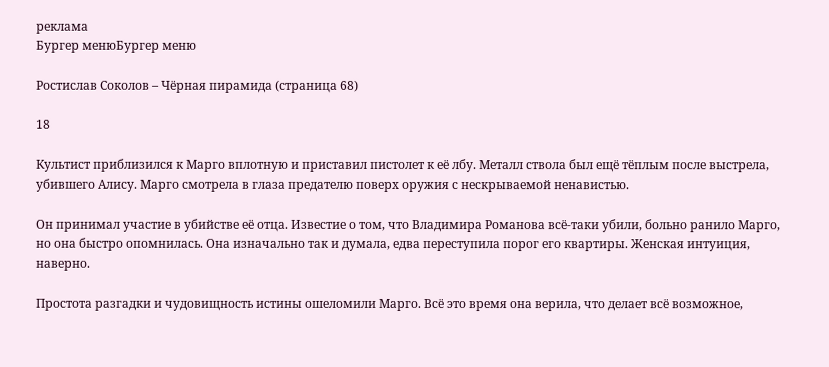реклама
Бургер менюБургер меню

Ростислав Соколов – Чёрная пирамида (страница 68)

18

Культист приблизился к Марго вплотную и приставил пистолет к её лбу. Металл ствола был ещё тёплым после выстрела, убившего Алису. Марго смотрела в глаза предателю поверх оружия с нескрываемой ненавистью.

Он принимал участие в убийстве её отца. Известие о том, что Владимира Романова всё-таки убили, больно ранило Марго, но она быстро опомнилась. Она изначально так и думала, едва переступила порог его квартиры. Женская интуиция, наверно.

Простота разгадки и чудовищность истины ошеломили Марго. Всё это время она верила, что делает всё возможное,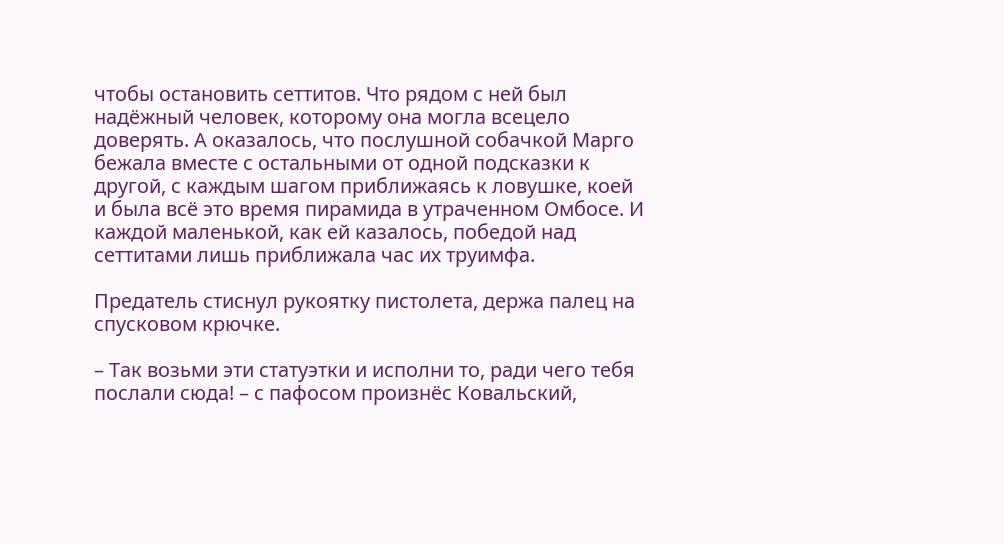чтобы остановить сеттитов. Что рядом с ней был надёжный человек, которому она могла всецело доверять. А оказалось, что послушной собачкой Марго бежала вместе с остальными от одной подсказки к другой, с каждым шагом приближаясь к ловушке, коей и была всё это время пирамида в утраченном Омбосе. И каждой маленькой, как ей казалось, победой над сеттитами лишь приближала час их труимфа.

Предатель стиснул рукоятку пистолета, держа палец на спусковом крючке.

– Так возьми эти статуэтки и исполни то, ради чего тебя послали сюда! – с пафосом произнёс Ковальский,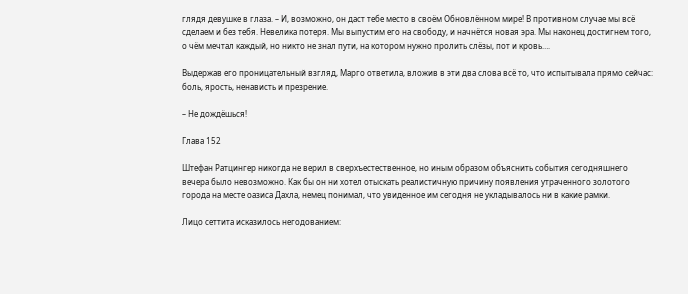глядя девушке в глаза. – И, возможно, он даст тебе место в своём Обновлённом мире! В противном случае мы всё сделаем и без тебя. Невелика потеря. Мы выпустим его на свободу, и начнётся новая эра. Мы наконец достигнем того, о чём мечтал каждый, но никто не знал пути, на котором нужно пролить слёзы, пот и кровь….

Выдержав его проницательный взгляд, Марго ответила, вложив в эти два слова всё то, что испытывала прямо сейчас: боль, ярость, ненависть и презрение.

– Не дождёшься!

Глава 152

Штефан Ратцингер никогда не верил в сверхъестественное, но иным образом объяснить события сегодняшнего вечера было невозможно. Как бы он ни хотел отыскать реалистичную причину появления утраченного золотого города на месте оазиса Дахла, немец понимал, что увиденное им сегодня не укладывалось ни в какие рамки.

Лицо сеттита исказилось негодованием: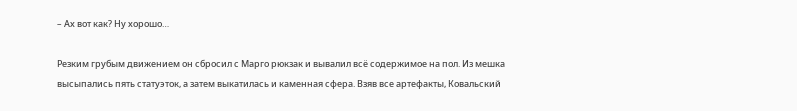– Ах вот как? Ну хорошо…

Резким грубым движением он сбросил с Марго рюкзак и вывалил всё содержимое на пол. Из мешка высыпались пять статуэток, а затем выкатилась и каменная сфера. Взяв все артефакты, Ковальский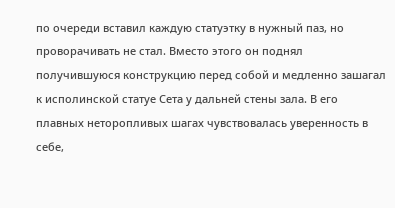по очереди вставил каждую статуэтку в нужный паз, но проворачивать не стал. Вместо этого он поднял получившуюся конструкцию перед собой и медленно зашагал к исполинской статуе Сета у дальней стены зала. В его плавных неторопливых шагах чувствовалась уверенность в себе,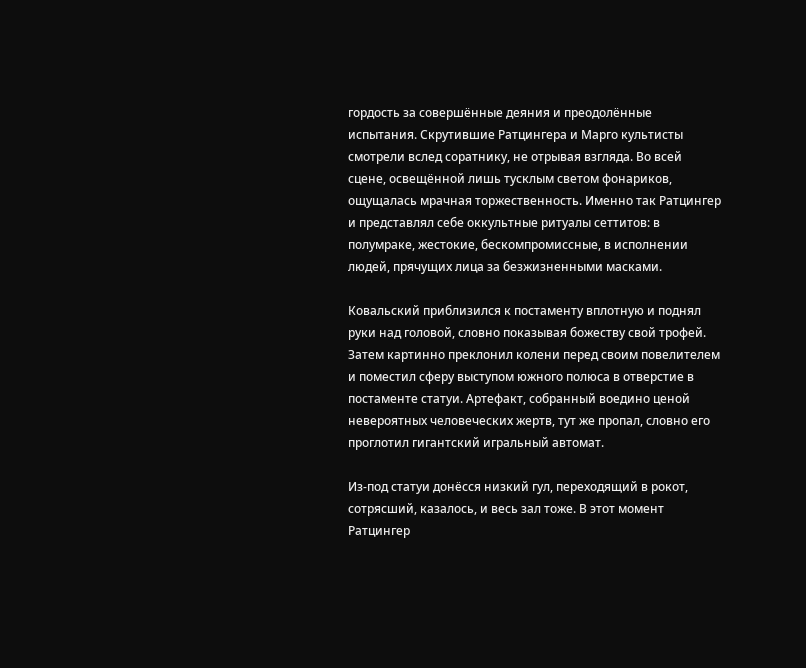гордость за совершённые деяния и преодолённые испытания. Скрутившие Ратцингера и Марго культисты смотрели вслед соратнику, не отрывая взгляда. Во всей сцене, освещённой лишь тусклым светом фонариков, ощущалась мрачная торжественность. Именно так Ратцингер и представлял себе оккультные ритуалы сеттитов: в полумраке, жестокие, бескомпромиссные, в исполнении людей, прячущих лица за безжизненными масками.

Ковальский приблизился к постаменту вплотную и поднял руки над головой, словно показывая божеству свой трофей. Затем картинно преклонил колени перед своим повелителем и поместил сферу выступом южного полюса в отверстие в постаменте статуи. Артефакт, собранный воедино ценой невероятных человеческих жертв, тут же пропал, словно его проглотил гигантский игральный автомат.

Из-под статуи донёсся низкий гул, переходящий в рокот, сотрясший, казалось, и весь зал тоже. В этот момент Ратцингер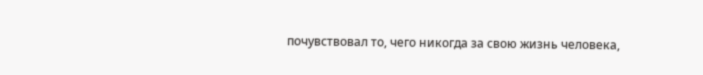почувствовал то, чего никогда за свою жизнь человека,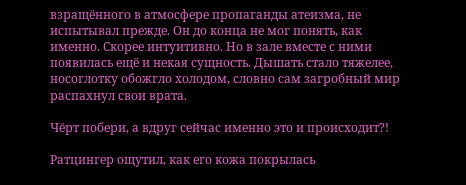взращённого в атмосфере пропаганды атеизма, не испытывал прежде. Он до конца не мог понять, как именно. Скорее интуитивно. Но в зале вместе с ними появилась ещё и некая сущность. Дышать стало тяжелее, носоглотку обожгло холодом, словно сам загробный мир распахнул свои врата.

Чёрт побери, а вдруг сейчас именно это и происходит?!

Ратцингер ощутил, как его кожа покрылась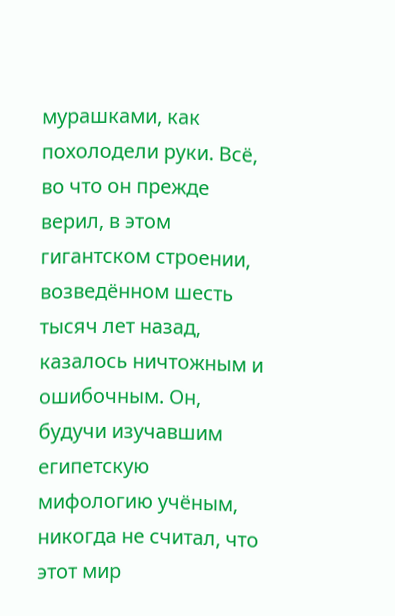мурашками, как похолодели руки. Всё, во что он прежде верил, в этом гигантском строении, возведённом шесть тысяч лет назад, казалось ничтожным и ошибочным. Он, будучи изучавшим египетскую мифологию учёным, никогда не считал, что этот мир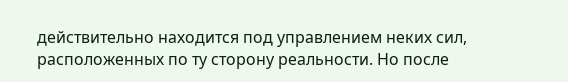действительно находится под управлением неких сил, расположенных по ту сторону реальности. Но после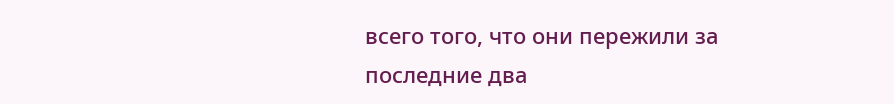всего того, что они пережили за последние два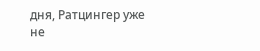дня, Ратцингер уже не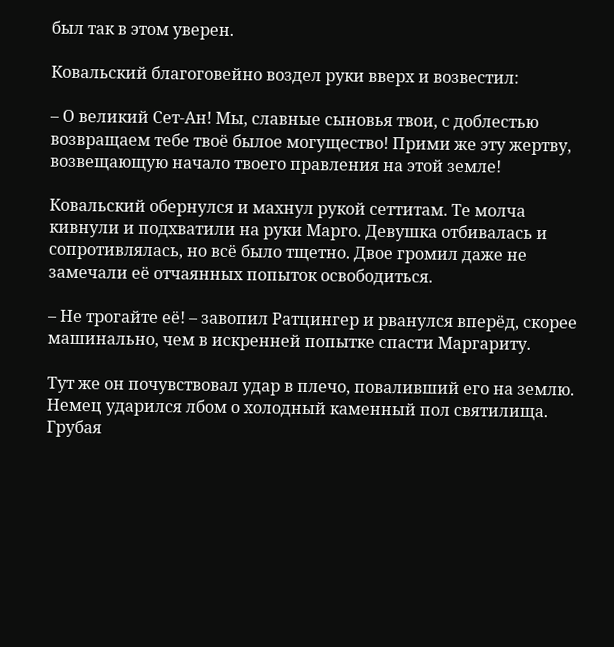был так в этом уверен.

Ковальский благоговейно воздел руки вверх и возвестил:

– О великий Сет-Ан! Мы, славные сыновья твои, с доблестью возвращаем тебе твоё былое могущество! Прими же эту жертву, возвещающую начало твоего правления на этой земле!

Ковальский обернулся и махнул рукой сеттитам. Те молча кивнули и подхватили на руки Марго. Девушка отбивалась и сопротивлялась, но всё было тщетно. Двое громил даже не замечали её отчаянных попыток освободиться.

– Не трогайте её! – завопил Ратцингер и рванулся вперёд, скорее машинально, чем в искренней попытке спасти Маргариту.

Тут же он почувствовал удар в плечо, поваливший его на землю. Немец ударился лбом о холодный каменный пол святилища. Грубая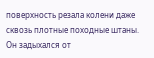поверхность резала колени даже сквозь плотные походные штаны. Он задыхался от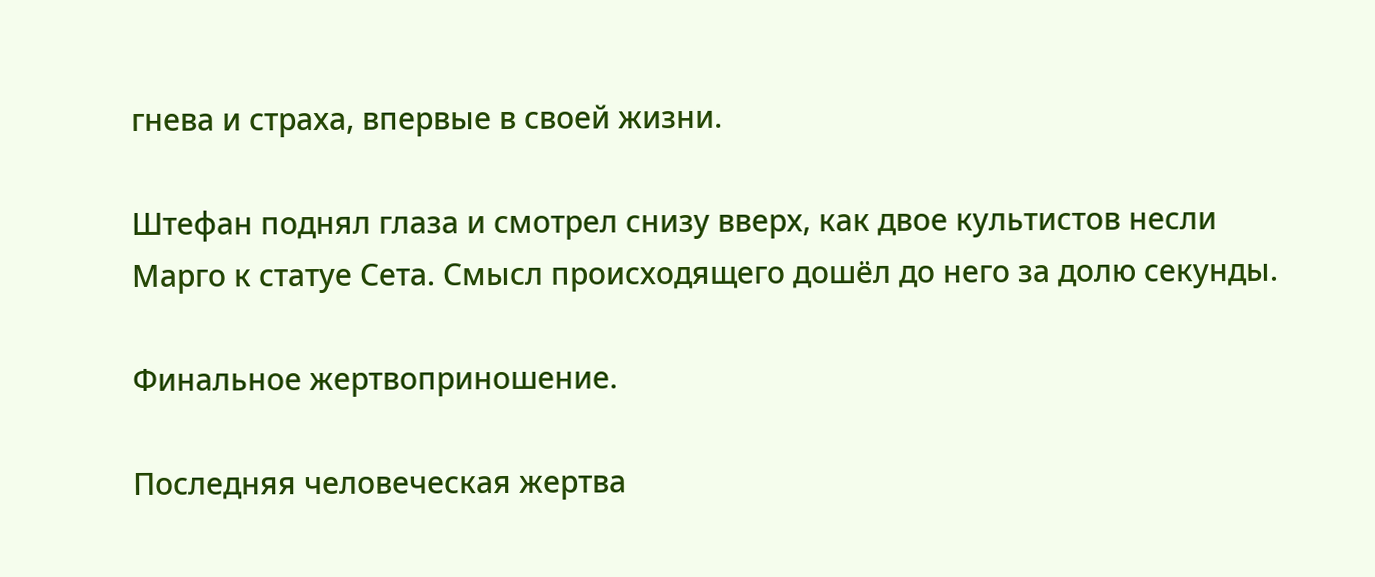гнева и страха, впервые в своей жизни.

Штефан поднял глаза и смотрел снизу вверх, как двое культистов несли Марго к статуе Сета. Смысл происходящего дошёл до него за долю секунды.

Финальное жертвоприношение.

Последняя человеческая жертва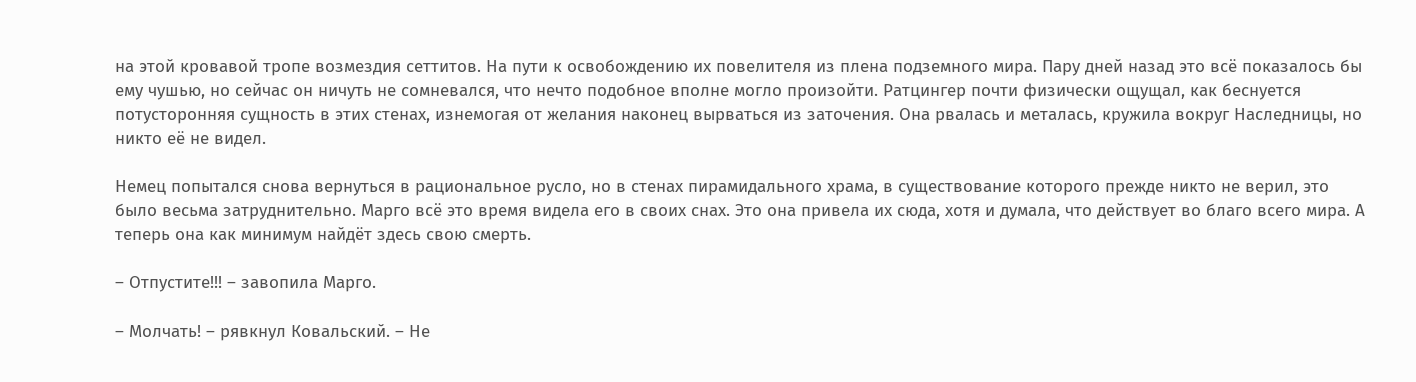на этой кровавой тропе возмездия сеттитов. На пути к освобождению их повелителя из плена подземного мира. Пару дней назад это всё показалось бы ему чушью, но сейчас он ничуть не сомневался, что нечто подобное вполне могло произойти. Ратцингер почти физически ощущал, как беснуется потусторонняя сущность в этих стенах, изнемогая от желания наконец вырваться из заточения. Она рвалась и металась, кружила вокруг Наследницы, но никто её не видел.

Немец попытался снова вернуться в рациональное русло, но в стенах пирамидального храма, в существование которого прежде никто не верил, это было весьма затруднительно. Марго всё это время видела его в своих снах. Это она привела их сюда, хотя и думала, что действует во благо всего мира. А теперь она как минимум найдёт здесь свою смерть.

– Отпустите!!! – завопила Марго.

– Молчать! – рявкнул Ковальский. – Не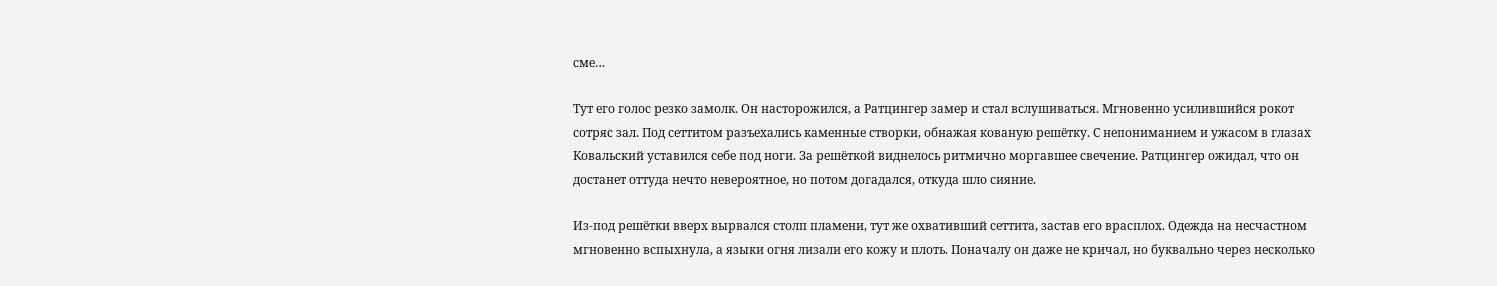сме…

Тут его голос резко замолк. Он насторожился, а Ратцингер замер и стал вслушиваться. Мгновенно усилившийся рокот сотряс зал. Под сеттитом разъехались каменные створки, обнажая кованую решётку. С непониманием и ужасом в глазах Ковальский уставился себе под ноги. За решёткой виднелось ритмично моргавшее свечение. Ратцингер ожидал, что он достанет оттуда нечто невероятное, но потом догадался, откуда шло сияние.

Из-под решётки вверх вырвался столп пламени, тут же охвативший сеттита, застав его врасплох. Одежда на несчастном мгновенно вспыхнула, а языки огня лизали его кожу и плоть. Поначалу он даже не кричал, но буквально через несколько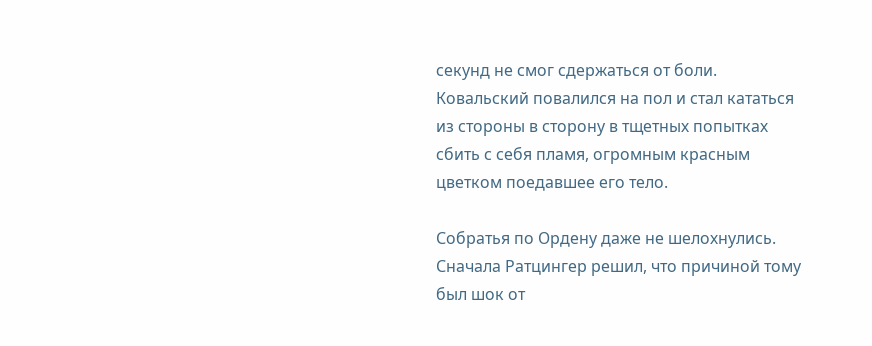секунд не смог сдержаться от боли. Ковальский повалился на пол и стал кататься из стороны в сторону в тщетных попытках сбить с себя пламя, огромным красным цветком поедавшее его тело.

Собратья по Ордену даже не шелохнулись. Сначала Ратцингер решил, что причиной тому был шок от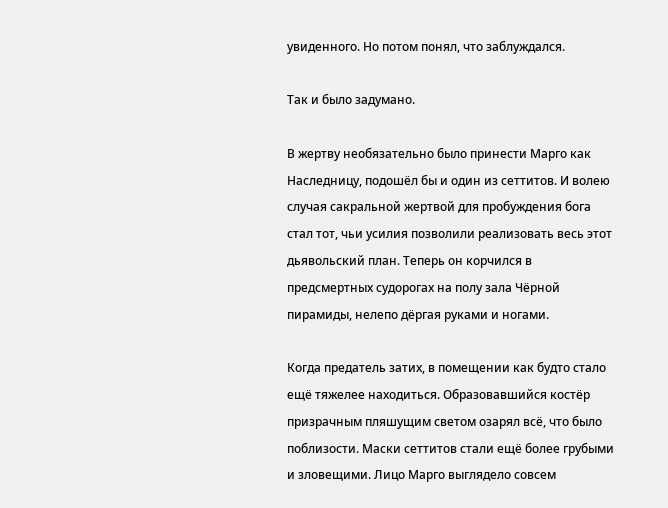увиденного. Но потом понял, что заблуждался.

Так и было задумано.

В жертву необязательно было принести Марго как Наследницу, подошёл бы и один из сеттитов. И волею случая сакральной жертвой для пробуждения бога стал тот, чьи усилия позволили реализовать весь этот дьявольский план. Теперь он корчился в предсмертных судорогах на полу зала Чёрной пирамиды, нелепо дёргая руками и ногами.

Когда предатель затих, в помещении как будто стало ещё тяжелее находиться. Образовавшийся костёр призрачным пляшущим светом озарял всё, что было поблизости. Маски сеттитов стали ещё более грубыми и зловещими. Лицо Марго выглядело совсем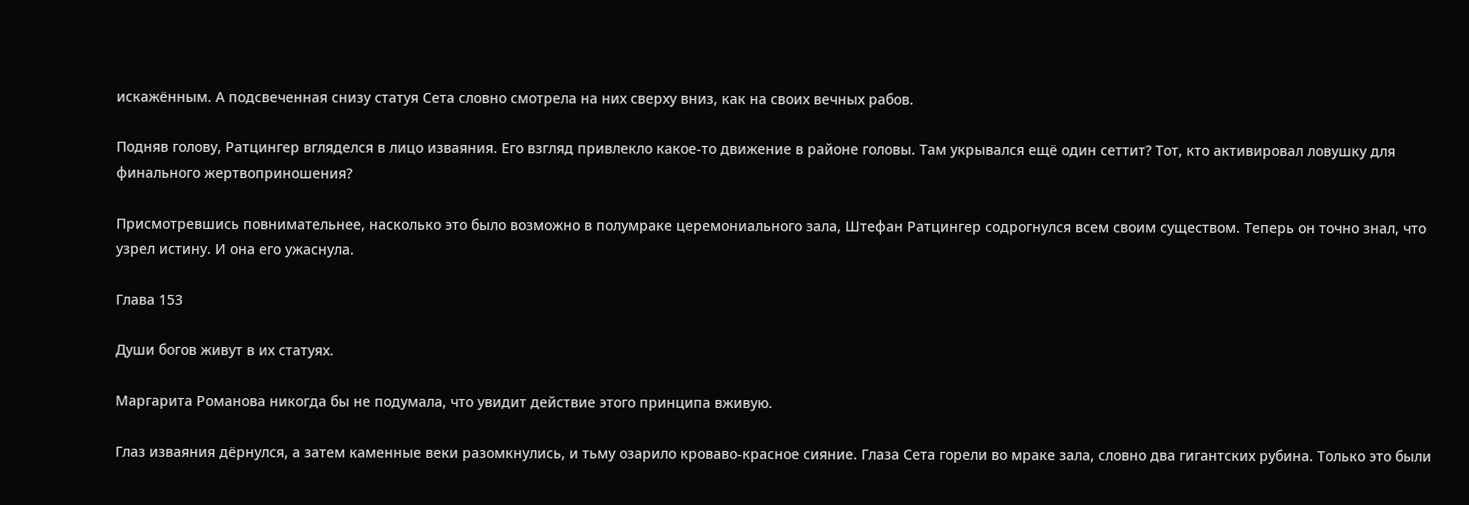искажённым. А подсвеченная снизу статуя Сета словно смотрела на них сверху вниз, как на своих вечных рабов.

Подняв голову, Ратцингер вгляделся в лицо изваяния. Его взгляд привлекло какое-то движение в районе головы. Там укрывался ещё один сеттит? Тот, кто активировал ловушку для финального жертвоприношения?

Присмотревшись повнимательнее, насколько это было возможно в полумраке церемониального зала, Штефан Ратцингер содрогнулся всем своим существом. Теперь он точно знал, что узрел истину. И она его ужаснула.

Глава 153

Души богов живут в их статуях.

Маргарита Романова никогда бы не подумала, что увидит действие этого принципа вживую.

Глаз изваяния дёрнулся, а затем каменные веки разомкнулись, и тьму озарило кроваво-красное сияние. Глаза Сета горели во мраке зала, словно два гигантских рубина. Только это были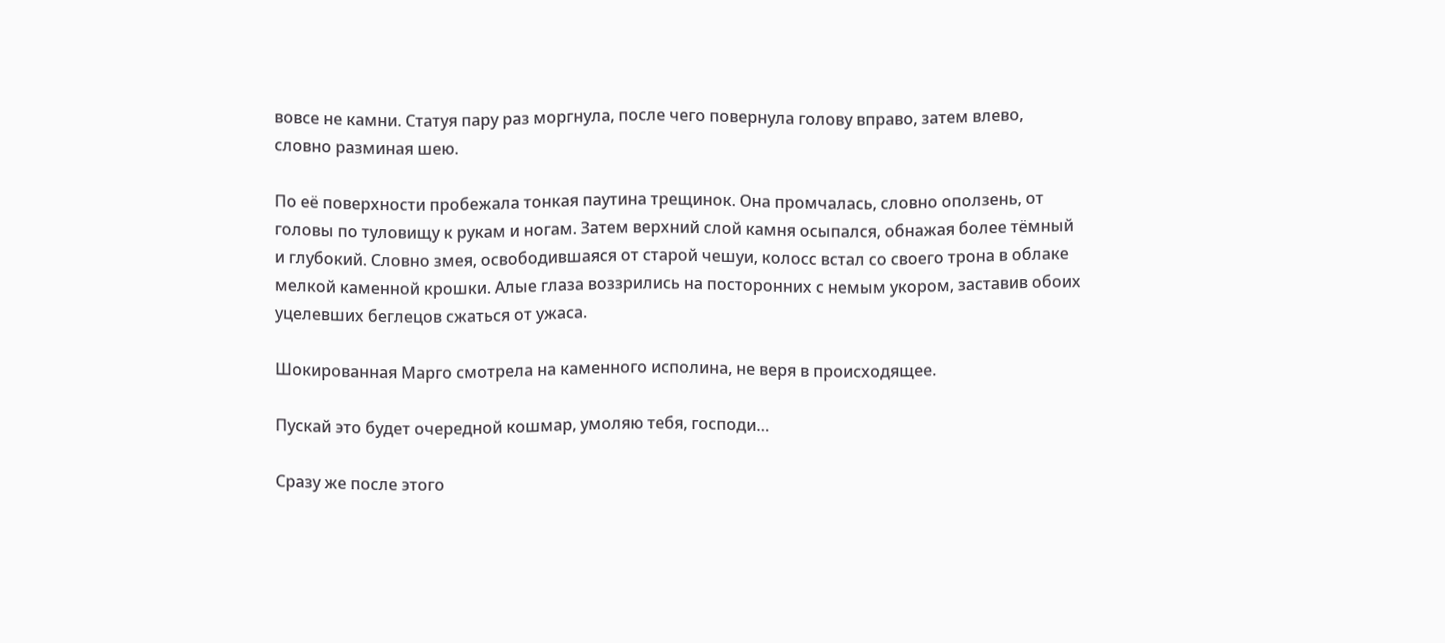вовсе не камни. Статуя пару раз моргнула, после чего повернула голову вправо, затем влево, словно разминая шею.

По её поверхности пробежала тонкая паутина трещинок. Она промчалась, словно оползень, от головы по туловищу к рукам и ногам. Затем верхний слой камня осыпался, обнажая более тёмный и глубокий. Словно змея, освободившаяся от старой чешуи, колосс встал со своего трона в облаке мелкой каменной крошки. Алые глаза воззрились на посторонних с немым укором, заставив обоих уцелевших беглецов сжаться от ужаса.

Шокированная Марго смотрела на каменного исполина, не веря в происходящее.

Пускай это будет очередной кошмар, умоляю тебя, господи…

Сразу же после этого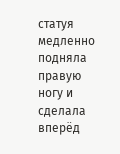статуя медленно подняла правую ногу и сделала вперёд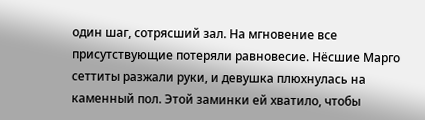один шаг, сотрясший зал. На мгновение все присутствующие потеряли равновесие. Нёсшие Марго сеттиты разжали руки, и девушка плюхнулась на каменный пол. Этой заминки ей хватило, чтобы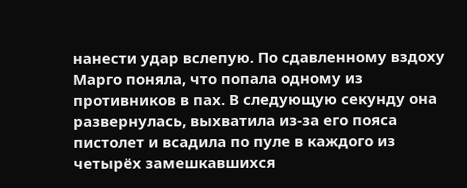нанести удар вслепую. По сдавленному вздоху Марго поняла, что попала одному из противников в пах. В следующую секунду она развернулась, выхватила из-за его пояса пистолет и всадила по пуле в каждого из четырёх замешкавшихся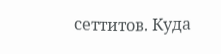сеттитов. Куда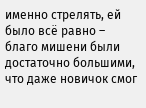именно стрелять, ей было всё равно – благо мишени были достаточно большими, что даже новичок смог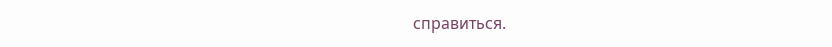справиться.